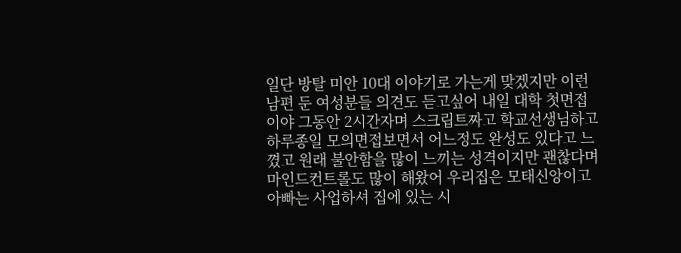일단 방탈 미안 10대 이야기로 가는게 맞겠지만 이런 남편 둔 여성분들 의견도 듣고싶어 내일 대학 첫면접이야 그동안 2시간자며 스크립트짜고 학교선생님하고 하루종일 모의면접보면서 어느정도 완성도 있다고 느꼈고 원래 불안함을 많이 느끼는 성격이지만 괜찮다며 마인드컨트롤도 많이 해왔어 우리집은 모태신앙이고 아빠는 사업하셔 집에 있는 시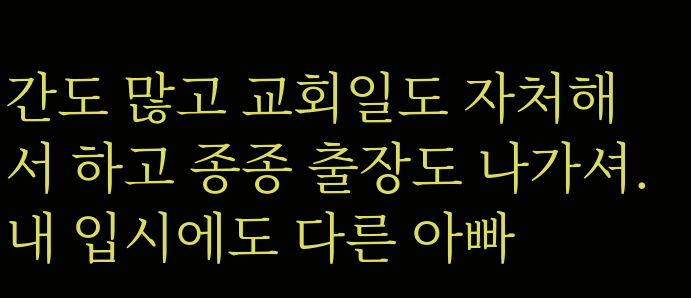간도 많고 교회일도 자처해서 하고 종종 출장도 나가셔.내 입시에도 다른 아빠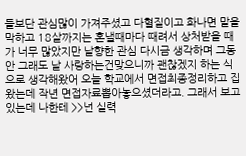들보단 관심많이 가져주셨고 다혈질이고 화나면 말을 막하고 18살까지는 혼낼때마다 때려서 상처받을 때가 너무 많았지만 날향한 관심 다시금 생각하며 그동안 그래도 날 사랑하는건맞으니까 괜찮겠지 하는 식으로 생각해왔어 오늘 학교에서 면접최종정리하고 집왔는데 작년 면접자료뽑아놓으셨더라고. 그래서 보고있는데 나한테 >>넌 실력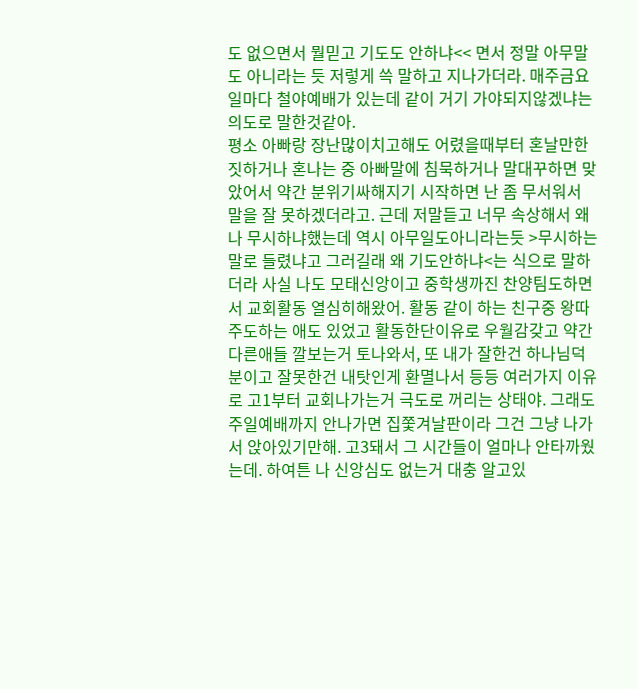도 없으면서 뭘믿고 기도도 안하냐<< 면서 정말 아무말도 아니라는 듯 저렇게 쓱 말하고 지나가더라. 매주금요일마다 철야예배가 있는데 같이 거기 가야되지않겠냐는 의도로 말한것같아.
평소 아빠랑 장난많이치고해도 어렸을때부터 혼날만한 짓하거나 혼나는 중 아빠말에 침묵하거나 말대꾸하면 맞았어서 약간 분위기싸해지기 시작하면 난 좀 무서워서 말을 잘 못하겠더라고. 근데 저말듣고 너무 속상해서 왜 나 무시하냐했는데 역시 아무일도아니라는듯 >무시하는 말로 들렸냐고 그러길래 왜 기도안하냐<는 식으로 말하더라 사실 나도 모태신앙이고 중학생까진 찬양팀도하면서 교회활동 열심히해왔어. 활동 같이 하는 친구중 왕따주도하는 애도 있었고 활동한단이유로 우월감갖고 약간 다른애들 깔보는거 토나와서, 또 내가 잘한건 하나님덕분이고 잘못한건 내탓인게 환멸나서 등등 여러가지 이유로 고1부터 교회나가는거 극도로 꺼리는 상태야. 그래도 주일예배까지 안나가면 집쫓겨날판이라 그건 그냥 나가서 앉아있기만해. 고3돼서 그 시간들이 얼마나 안타까웠는데. 하여튼 나 신앙심도 없는거 대충 알고있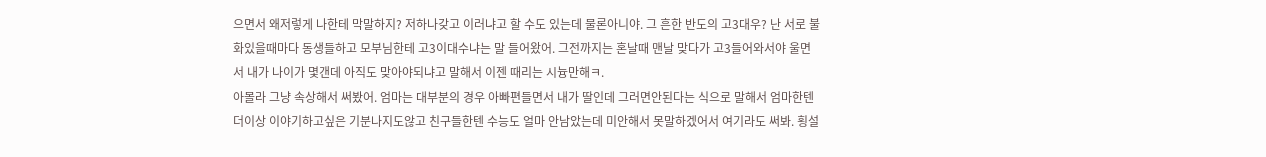으면서 왜저렇게 나한테 막말하지? 저하나갖고 이러냐고 할 수도 있는데 물론아니야. 그 흔한 반도의 고3대우? 난 서로 불화있을때마다 동생들하고 모부님한테 고3이대수냐는 말 들어왔어. 그전까지는 혼날때 맨날 맞다가 고3들어와서야 울면서 내가 나이가 몇갠데 아직도 맞아야되냐고 말해서 이젠 때리는 시늉만해ㅋ.
아몰라 그냥 속상해서 써봤어. 엄마는 대부분의 경우 아빠편들면서 내가 딸인데 그러면안된다는 식으로 말해서 엄마한텐 더이상 이야기하고싶은 기분나지도않고 친구들한텐 수능도 얼마 안남았는데 미안해서 못말하겠어서 여기라도 써봐. 횡설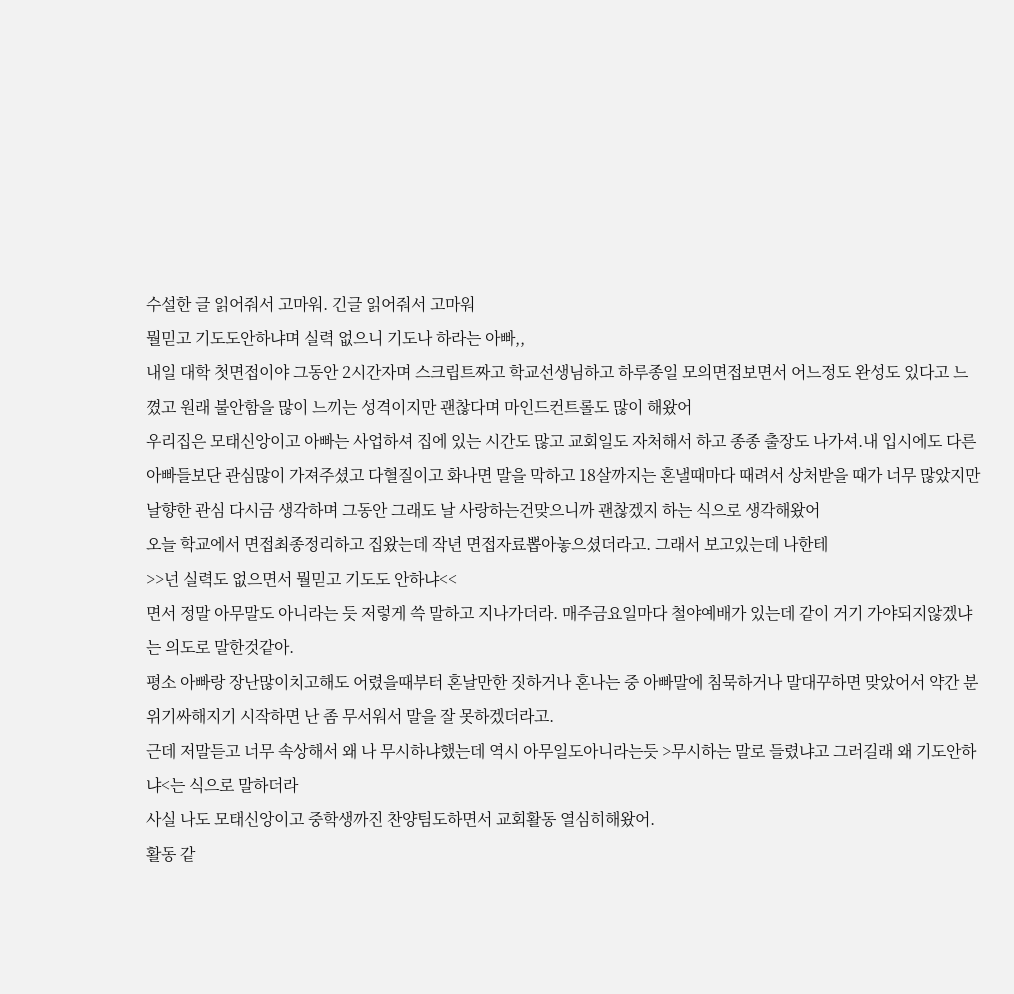수설한 글 읽어줘서 고마워. 긴글 읽어줘서 고마워
뭘믿고 기도도안하냐며 실력 없으니 기도나 하라는 아빠,,
내일 대학 첫면접이야 그동안 2시간자며 스크립트짜고 학교선생님하고 하루종일 모의면접보면서 어느정도 완성도 있다고 느꼈고 원래 불안함을 많이 느끼는 성격이지만 괜찮다며 마인드컨트롤도 많이 해왔어
우리집은 모태신앙이고 아빠는 사업하셔 집에 있는 시간도 많고 교회일도 자처해서 하고 종종 출장도 나가셔.내 입시에도 다른 아빠들보단 관심많이 가져주셨고 다혈질이고 화나면 말을 막하고 18살까지는 혼낼때마다 때려서 상처받을 때가 너무 많았지만 날향한 관심 다시금 생각하며 그동안 그래도 날 사랑하는건맞으니까 괜찮겠지 하는 식으로 생각해왔어
오늘 학교에서 면접최종정리하고 집왔는데 작년 면접자료뽑아놓으셨더라고. 그래서 보고있는데 나한테
>>넌 실력도 없으면서 뭘믿고 기도도 안하냐<<
면서 정말 아무말도 아니라는 듯 저렇게 쓱 말하고 지나가더라. 매주금요일마다 철야예배가 있는데 같이 거기 가야되지않겠냐는 의도로 말한것같아.
평소 아빠랑 장난많이치고해도 어렸을때부터 혼날만한 짓하거나 혼나는 중 아빠말에 침묵하거나 말대꾸하면 맞았어서 약간 분위기싸해지기 시작하면 난 좀 무서워서 말을 잘 못하겠더라고.
근데 저말듣고 너무 속상해서 왜 나 무시하냐했는데 역시 아무일도아니라는듯 >무시하는 말로 들렸냐고 그러길래 왜 기도안하냐<는 식으로 말하더라
사실 나도 모태신앙이고 중학생까진 찬양팀도하면서 교회활동 열심히해왔어.
활동 같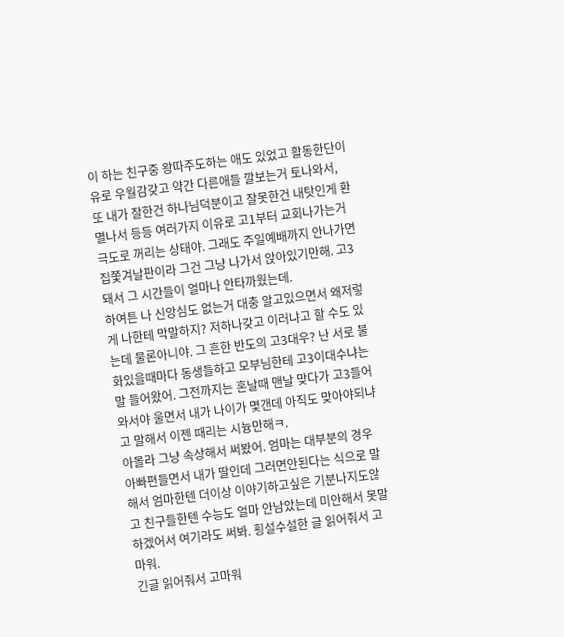이 하는 친구중 왕따주도하는 애도 있었고 활동한단이유로 우월감갖고 약간 다른애들 깔보는거 토나와서, 또 내가 잘한건 하나님덕분이고 잘못한건 내탓인게 환멸나서 등등 여러가지 이유로 고1부터 교회나가는거 극도로 꺼리는 상태야. 그래도 주일예배까지 안나가면 집쫓겨날판이라 그건 그냥 나가서 앉아있기만해. 고3돼서 그 시간들이 얼마나 안타까웠는데.
하여튼 나 신앙심도 없는거 대충 알고있으면서 왜저렇게 나한테 막말하지? 저하나갖고 이러냐고 할 수도 있는데 물론아니야. 그 흔한 반도의 고3대우? 난 서로 불화있을때마다 동생들하고 모부님한테 고3이대수냐는 말 들어왔어. 그전까지는 혼날때 맨날 맞다가 고3들어와서야 울면서 내가 나이가 몇갠데 아직도 맞아야되냐고 말해서 이젠 때리는 시늉만해ㅋ.
아몰라 그냥 속상해서 써봤어. 엄마는 대부분의 경우 아빠편들면서 내가 딸인데 그러면안된다는 식으로 말해서 엄마한텐 더이상 이야기하고싶은 기분나지도않고 친구들한텐 수능도 얼마 안남았는데 미안해서 못말하겠어서 여기라도 써봐. 횡설수설한 글 읽어줘서 고마워.
긴글 읽어줘서 고마워